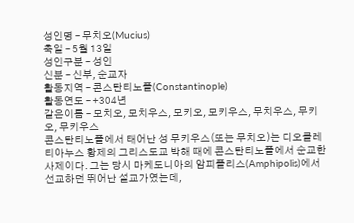성인명 – 무치오(Mucius)
축일 – 5월 13일
성인구분 – 성인
신분 – 신부, 순교자
활동지역 – 콘스탄티노플(Constantinople)
활동연도 – +304년
같은이름 – 모치오, 모치우스, 모키오, 모키우스, 무치우스, 무키오, 무키우스
콘스탄티노플에서 태어난 성 무키우스(또는 무치오)는 디오클레티아누스 황제의 그리스도교 박해 때에 콘스탄티노플에서 순교한 사제이다. 그는 당시 마케도니아의 암피폴리스(Amphipolis)에서 선교하던 뛰어난 설교가였는데,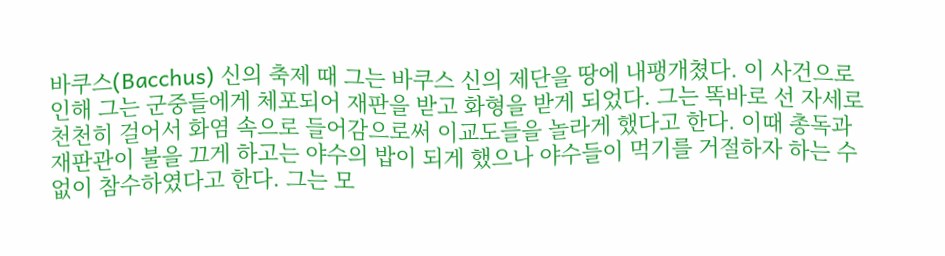바쿠스(Bacchus) 신의 축제 때 그는 바쿠스 신의 제단을 땅에 내팽개쳤다. 이 사건으로 인해 그는 군중들에게 체포되어 재판을 받고 화형을 받게 되었다. 그는 똑바로 선 자세로 천천히 걸어서 화염 속으로 들어감으로써 이교도들을 놀라게 했다고 한다. 이때 총독과 재판관이 불을 끄게 하고는 야수의 밥이 되게 했으나 야수들이 먹기를 거절하자 하는 수 없이 참수하였다고 한다. 그는 모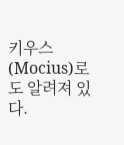키우스(Mocius)로도 알려져 있다.